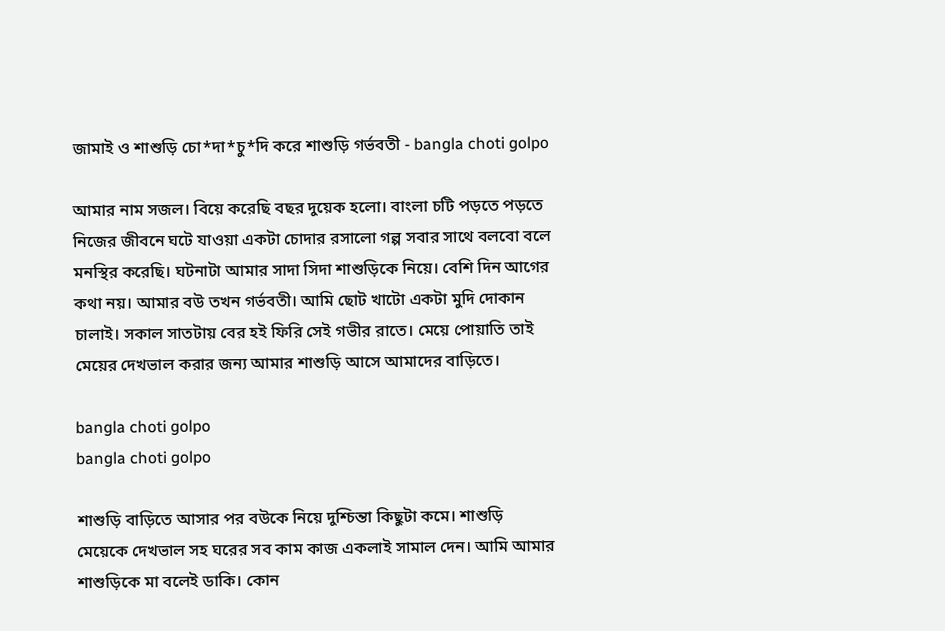জামাই ও শাশুড়ি চো*দা*চু*দি করে শাশুড়ি গর্ভবতী - bangla choti golpo

আমার নাম সজল। বিয়ে করেছি বছর দুয়েক হলো। বাংলা চটি পড়তে পড়তে নিজের জীবনে ঘটে যাওয়া একটা চোদার রসালো গল্প সবার সাথে বলবো বলে মনস্থির করেছি। ঘটনাটা আমার সাদা সিদা শাশুড়িকে নিয়ে। বেশি দিন আগের কথা নয়। আমার বউ তখন গর্ভবতী। আমি ছোট খাটো একটা মুদি দোকান চালাই। সকাল সাতটায় বের হই ফিরি সেই গভীর রাতে। মেয়ে পোয়াতি তাই মেয়ের দেখভাল করার জন্য আমার শাশুড়ি আসে আমাদের বাড়িতে।

bangla choti golpo
bangla choti golpo

শাশুড়ি বাড়িতে আসার পর বউকে নিয়ে দুশ্চিন্তা কিছুটা কমে। শাশুড়ি মেয়েকে দেখভাল সহ ঘরের সব কাম কাজ একলাই সামাল দেন। আমি আমার শাশুড়িকে মা বলেই ডাকি। কোন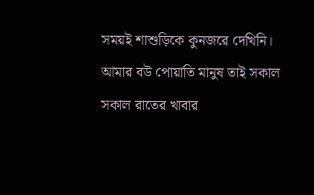সময়ই শাশুড়িকে কুনজরে দেখিনি। আমার বউ পোয়াতি মানুষ তাই সকাল সকাল রাতের খাবার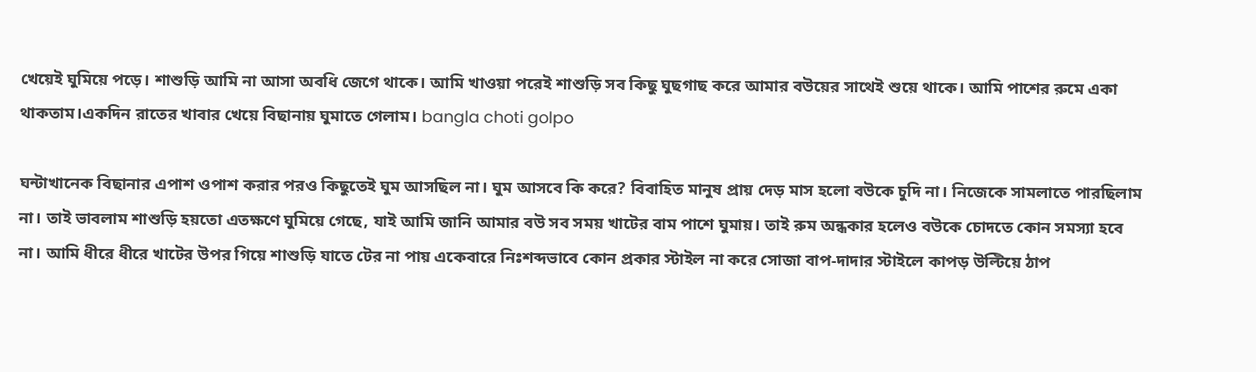খেয়েই ঘুমিয়ে পড়ে। শাশুড়ি আমি না আসা অবধি জেগে থাকে। আমি খাওয়া পরেই শাশুড়ি সব কিছু ঘুছগাছ করে আমার বউয়ের সাথেই শুয়ে থাকে। আমি পাশের রুমে একা থাকতাম।একদিন রাতের খাবার খেয়ে বিছানায় ঘুমাতে গেলাম। bangla choti golpo

ঘন্টাখানেক বিছানার এপাশ ওপাশ করার পরও কিছুতেই ঘুম আসছিল না। ঘুম আসবে কি করে? বিবাহিত মানুষ প্রায় দেড় মাস হলো বউকে চুদি না। নিজেকে সামলাতে পারছিলাম না। তাই ভাবলাম শাশুড়ি হয়তো এতক্ষণে ঘুমিয়ে গেছে, যাই আমি জানি আমার বউ সব সময় খাটের বাম পাশে ঘুমায়। তাই রুম অন্ধকার হলেও বউকে চোদতে কোন সমস্যা হবে না। আমি ধীরে ধীরে খাটের উপর গিয়ে শাশুড়ি যাতে টের না পায় একেবারে নিঃশব্দভাবে কোন প্রকার স্টাইল না করে সোজা বাপ-দাদার স্টাইলে কাপড় উল্টিয়ে ঠাপ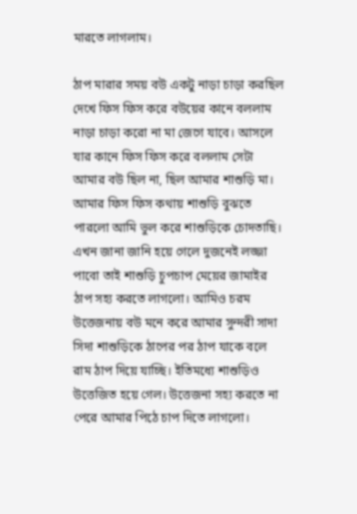মারতে লাগলাম।

ঠাপ মারার সময় বউ একটু নাড়া চাড়া করছিল দেখে ফিস ফিস করে বউয়ের কানে বললাম নাড়া চাড়া করো না মা জেগে যাবে। আসলে যার কানে ফিস ফিস করে বললাম সেটা আমার বউ ছিল না, ছিল আমার শাশুড়ি মা। আমার ফিস ফিস কথায় শাশুড়ি বুঝতে পারলো আমি ভুল করে শাশুড়িকে চোদতাছি। এখন জানা জানি হয়ে গেলে দুজনেই লজ্জা পাবো তাই শাশুড়ি চুপচাপ মেয়ের জামাইর ঠাপ সহ্য করতে লাগলো। আমিও চরম উত্তেজনায় বউ মনে করে আমার সুন্দরী সাদা সিদা শাশুড়িকে ঠাপের পর ঠাপ যাকে বলে রাম ঠাপ দিয়ে যাচ্ছি। ইতিমধ্যে শাশুড়িও উত্তেজিত হয়ে গেল। উত্তেজনা সহ্য করতে না পেরে আমার পিঠে চাপ দিতে লাগলো।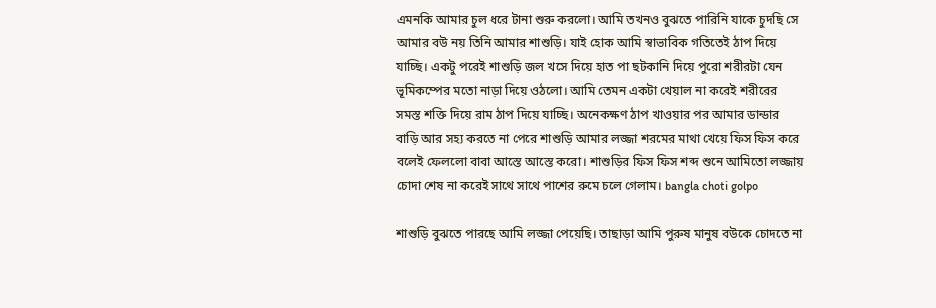এমনকি আমার চুল ধরে টানা শুরু করলো। আমি তখনও বুঝতে পারিনি যাকে চুদছি সে আমার বউ নয় তিনি আমার শাশুড়ি। যাই হোক আমি স্বাভাবিক গতিতেই ঠাপ দিয়ে যাচ্ছি। একটু পরেই শাশুড়ি জল খসে দিয়ে হাত পা ছটকানি দিয়ে পুরো শরীরটা যেন ভূমিকম্পের মতো নাড়া দিয়ে ওঠলো। আমি তেমন একটা খেয়াল না করেই শরীরের সমস্ত শক্তি দিয়ে রাম ঠাপ দিয়ে যাচ্ছি। অনেকক্ষণ ঠাপ খাওয়ার পর আমার ডান্ডার বাড়ি আর সহ্য করতে না পেরে শাশুড়ি আমার লজ্জা শরমের মাথা খেয়ে ফিস ফিস করে বলেই ফেললো বাবা আস্তে আস্তে করো। শাশুড়ির ফিস ফিস শব্দ শুনে আমিতো লজ্জায় চোদা শেষ না করেই সাথে সাথে পাশের রুমে চলে গেলাম। bangla choti golpo

শাশুড়ি বুঝতে পারছে আমি লজ্জা পেয়েছি। তাছাড়া আমি পুরুষ মানুষ বউকে চোদতে না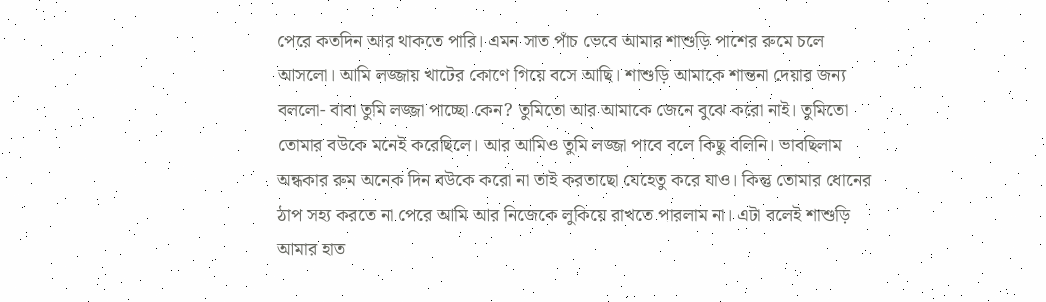পেরে কতদিন আর থাকতে পারি। এমন সাত পাঁচ ভেবে আমার শাশুড়ি পাশের রুমে চলে আসলো। আমি লজ্জায় খাটের কোণে গিয়ে বসে আছি। শাশুড়ি আমাকে শান্তনা দেয়ার জন্য বললো- বাবা তুমি লজ্জা পাচ্ছো কেন? তুমিতো আর আমাকে জেনে বুঝে করো নাই। তুমিতো তোমার বউকে মনেই করেছিলে। আর আমিও তুমি লজ্জা পাবে বলে কিছু বলিনি। ভাবছিলাম অন্ধকার রুম অনেক দিন বউকে করো না তাই করতাছো যেহেতু করে যাও। কিন্তু তোমার ধোনের ঠাপ সহ্য করতে না পেরে আমি আর নিজেকে লুকিয়ে রাখতে পারলাম না। এটা বলেই শাশুড়ি আমার হাত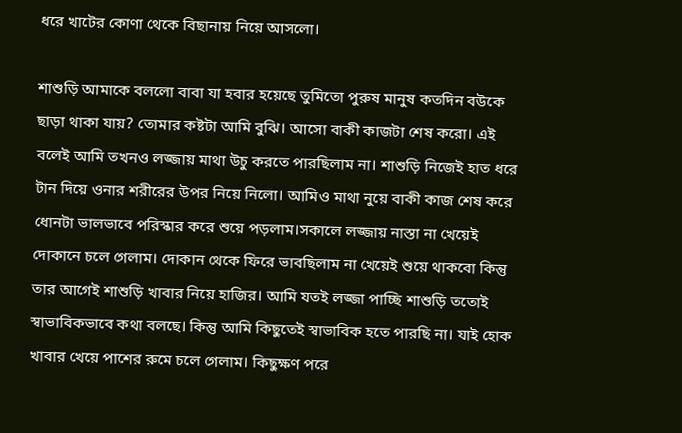ধরে খাটের কোণা থেকে বিছানায় নিয়ে আসলো।

শাশুড়ি আমাকে বললো বাবা যা হবার হয়েছে তুমিতো পুরুষ মানুষ কতদিন বউকে ছাড়া থাকা যায়? তোমার কষ্টটা আমি বুঝি। আসো বাকী কাজটা শেষ করো। এই বলেই আমি তখনও লজ্জায় মাথা উচু করতে পারছিলাম না। শাশুড়ি নিজেই হাত ধরে টান দিয়ে ওনার শরীরের উপর নিয়ে নিলো। আমিও মাথা নুয়ে বাকী কাজ শেষ করে ধোনটা ভালভাবে পরিস্কার করে শুয়ে পড়লাম।সকালে লজ্জায় নাস্তা না খেয়েই দোকানে চলে গেলাম। দোকান থেকে ফিরে ভাবছিলাম না খেয়েই শুয়ে থাকবো কিন্তু তার আগেই শাশুড়ি খাবার নিয়ে হাজির। আমি যতই লজ্জা পাচ্ছি শাশুড়ি ততোই স্বাভাবিকভাবে কথা বলছে। কিন্তু আমি কিছুতেই স্বাভাবিক হতে পারছি না। যাই হোক খাবার খেয়ে পাশের রুমে চলে গেলাম। কিছুক্ষণ পরে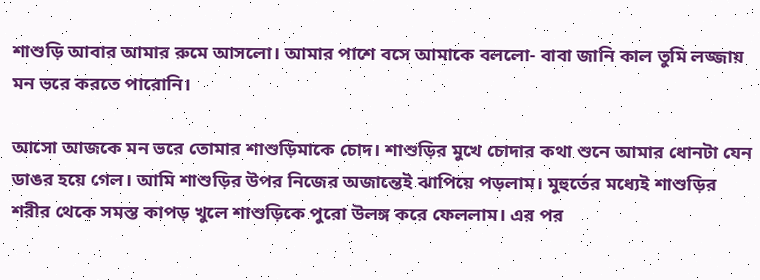শাশুড়ি আবার আমার রুমে আসলো। আমার পাশে বসে আমাকে বললো- বাবা জানি কাল তুমি লজ্জায় মন ভরে করতে পারোনি।

আসো আজকে মন ভরে তোমার শাশুড়িমাকে চোদ। শাশুড়ির মুখে চোদার কথা শুনে আমার ধোনটা যেন ডাঙর হয়ে গেল। আমি শাশুড়ির উপর নিজের অজান্তেই ঝাপিয়ে পড়লাম। মুহুর্তের মধ্যেই শাশুড়ির শরীর থেকে সমস্ত কাপড় খুলে শাশুড়িকে পুরো উলঙ্গ করে ফেললাম। এর পর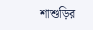শাশুড়ির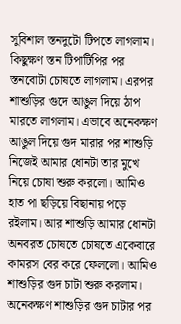সুবিশাল স্তনদুটো টিপতে লাগলাম। কিছুক্ষণ স্তন টিপাটিপির পর স্তনবোটা চোষতে লাগলাম। এরপর শাশুড়ির গুদে আঙুল দিয়ে ঠাপ মারতে লাগলাম। এভাবে অনেকক্ষণ আঙুল দিয়ে গুদ মারার পর শাশুড়ি নিজেই আমার ধোনটা তার মুখে নিয়ে চোষা শুরু করলো। আমিও হাত পা ছড়িয়ে বিছানায় পড়ে রইলাম। আর শাশুড়ি আমার ধোনটা অনবরত চোষতে চোষতে একেবারে কামরস বের করে ফেললো। আমিও শাশুড়ির গুদ চাটা শুরু করলাম। অনেকক্ষণ শাশুড়ির গুদ চাটার পর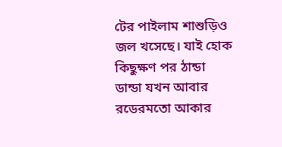টের পাইলাম শাশুড়িও জল খসেছে। যাই হোক কিছুক্ষণ পর ঠান্ডা ডান্ডা যখন আবার রডেরমতো আকার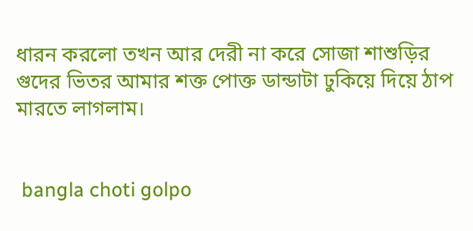ধারন করলো তখন আর দেরী না করে সোজা শাশুড়ির গুদের ভিতর আমার শক্ত পোক্ত ডান্ডাটা ঢুকিয়ে দিয়ে ঠাপ মারতে লাগলাম।


 bangla choti golpo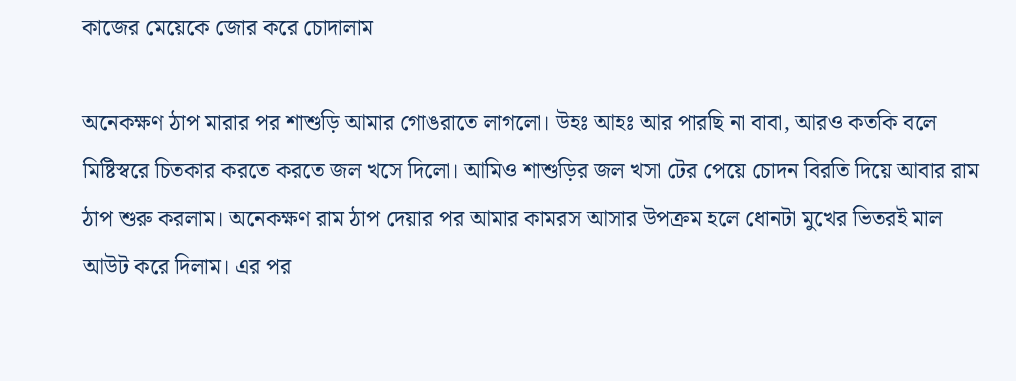কাজের মেয়েকে জোর করে চোদালাম

অনেকক্ষণ ঠাপ মারার পর শাশুড়ি আমার গোঙরাতে লাগলো। উহঃ আহঃ আর পারছি না বাবা, আরও কতকি বলে মিষ্টিস্বরে চিতকার করতে করতে জল খসে দিলো। আমিও শাশুড়ির জল খসা টের পেয়ে চোদন বিরতি দিয়ে আবার রাম ঠাপ শুরু করলাম। অনেকক্ষণ রাম ঠাপ দেয়ার পর আমার কামরস আসার উপক্রম হলে ধোনটা মুখের ভিতরই মাল আউট করে দিলাম। এর পর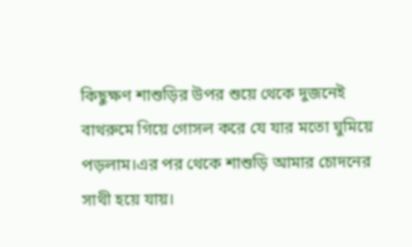কিছুক্ষণ শাশুড়ির উপর শুয়ে থেকে দুজনেই বাথরুমে গিয়ে গোসল করে যে যার মতো ঘুমিয়ে পড়লাম।এর পর থেকে শাশুড়ি আমার চোদনের সাথী হয়ে যায়।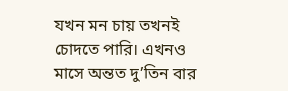যখন মন চায় তখনই চোদতে পারি। এখনও মাসে অন্তত দু’তিন বার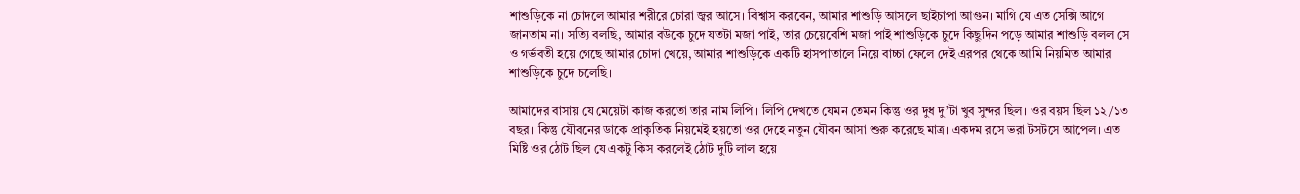শাশুড়িকে না চোদলে আমার শরীরে চোরা জ্বর আসে। বিশ্বাস করবেন, আমার শাশুড়ি আসলে ছাইচাপা আগুন। মাগি যে এত সেক্সি আগে জানতাম না। সত্যি বলছি, আমার বউকে চুদে যতটা মজা পাই, তার চেয়েবেশি মজা পাই শাশুড়িকে চুদে কিছুদিন পড়ে আমার শাশুড়ি বলল সে ও গর্ভবতী হয়ে গেছে আমার চোদা খেয়ে, আমার শাশুড়িকে একটি হাসপাতালে নিয়ে বাচ্চা ফেলে দেই এরপর থেকে আমি নিয়মিত আমার শাশুড়িকে চুদে চলেছি।

আমাদের বাসায় যে মেয়েটা কাজ করতো তার নাম লিপি। লিপি দেখতে যেমন তেমন কিন্তু ওর দুধ দু’টা খুব সুন্দর ছিল। ওর বয়স ছিল ১২/১৩ বছর। কিন্তু যৌবনের ডাকে প্রাকৃতিক নিয়মেই হয়তো ওর দেহে নতুন যৌবন আসা শুরু করেছে মাত্র। একদম রসে ভরা টসটসে আপেল। এত মিষ্টি ওর ঠোট ছিল যে একটু কিস করলেই ঠোট দুটি লাল হয়ে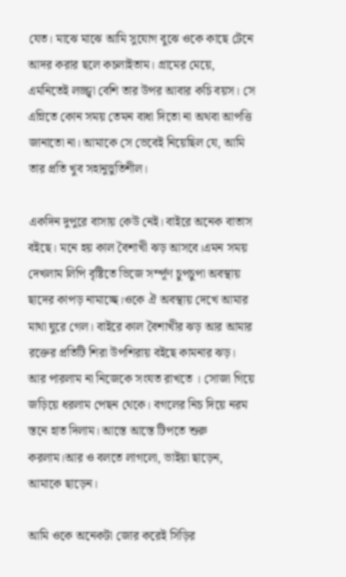যেত। মাঝে মাঝে আমি সুযোগ বুঝে ওকে কাছে টেনে আদর করার ছলে কচলাইতাম। গ্রামের মেয়ে, এমনিতেই লজ্জ্বা বেশি তার উপর আবার কচি বয়স। সে এম্নিতে কোন সময় তেমন বাধা দিতো না অথবা আপত্তি জানাতো না। আমাকে সে ভেবেই নিয়েছিল যে, আমি তার প্রতি খুব সহানুভুতিশীল।

একদিন দুপুরে বাসায় কেউ নেই। বাইরে অনেক বাতাস বইছে। মনে হয় কাল বৈশাখী ঝড় আসবে।এমন সময় দেখলাম লিপি বৃষ্টিতে ভিজে সর্ম্পূণ চুপচুপা অবস্থায় ছাদের কাপড় নামাচ্ছে।ওকে ঐ অবস্থায় দেখে আমার মাথা ঘুরে গেল। বাইরে কাল বৈশাখীর ঝড় আর আমার রক্তের প্রতিটি শিরা উপশিরায় বইছে কামনার ঝড়। আর পারলাম না নিজেকে সংযত রাখতে । সোজা গিয়ে জড়িয়ে ধরলাম পেছন থেকে। বগলের নিচ দিয়ে নরম স্তনে হাত দিলাম। আস্তে আস্তে টিপতে শুরু করলাম।আর ও বলতে লাগলো, ভাইয়া ছাড়েন, আমাকে ছাড়েন।

আমি ওকে অনেকটা জোর করেই সিড়ির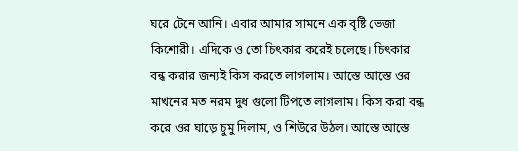ঘরে টেনে আনি। এবার আমার সামনে এক বৃষ্টি ভেজা কিশোরী। এদিকে ও তো চিৎকার করেই চলেছে। চিৎকার বন্ধ করার জন্যই কিস করতে লাগলাম। আস্তে আস্তে ওর মাখনের মত নরম দুধ গুলো টিপতে লাগলাম। কিস করা বন্ধ করে ওর ঘাড়ে চুমু দিলাম, ও শিউরে উঠল। আস্তে আস্তে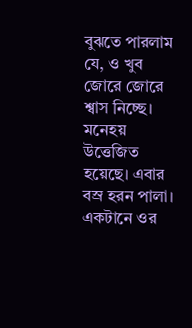বুঝতে পারলাম যে, ও খুব জোরে জোরে শ্বাস নিচ্ছে। মনেহয় উত্তেজিত হয়েছে। এবার বস্র হরন পালা। একটানে ওর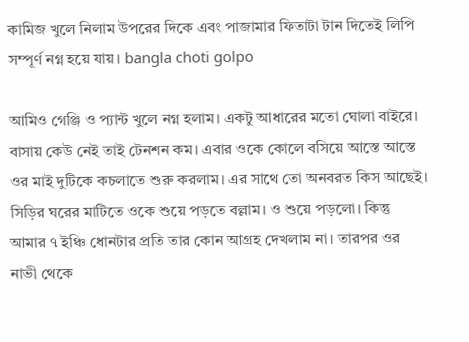কামিজ খুলে নিলাম উপরের দিকে এবং পাজামার ফিতাটা টান দিতেই লিপি সম্পূর্ণ নগ্ন হয়ে যায়। bangla choti golpo

আমিও গেঞ্জি ও প্যান্ট খুলে নগ্ন হলাম। একটু আধারের মতো ঘোলা বাইরে। বাসায় কেউ নেই তাই টেনশন কম। এবার ওকে কোলে বসিয়ে আস্তে আস্তে ওর মাই দুটিকে কচলাতে শুরু করলাম। এর সাথে তো অনবরত কিস আছেই। সিড়ির ঘরের মাটিতে ওকে শুয়ে পড়তে বল্লাম। ও শুয়ে পড়লো। কিন্তু আমার ৭ ইঞ্চি ধোনটার প্রতি তার কোন আগ্রহ দেখলাম না। তারপর ওর নাভী থেকে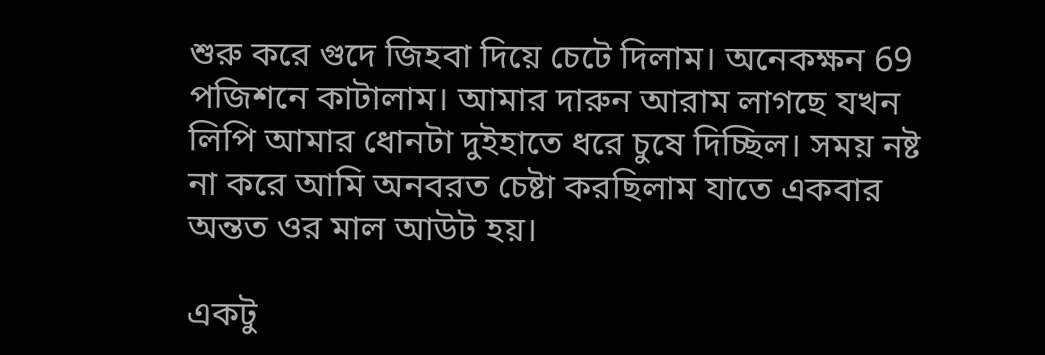শুরু করে গুদে জিহবা দিয়ে চেটে দিলাম। অনেকক্ষন 69 পজিশনে কাটালাম। আমার দারুন আরাম লাগছে যখন লিপি আমার ধোনটা দুইহাতে ধরে চুষে দিচ্ছিল। সময় নষ্ট না করে আমি অনবরত চেষ্টা করছিলাম যাতে একবার অন্তত ওর মাল আউট হয়।

একটু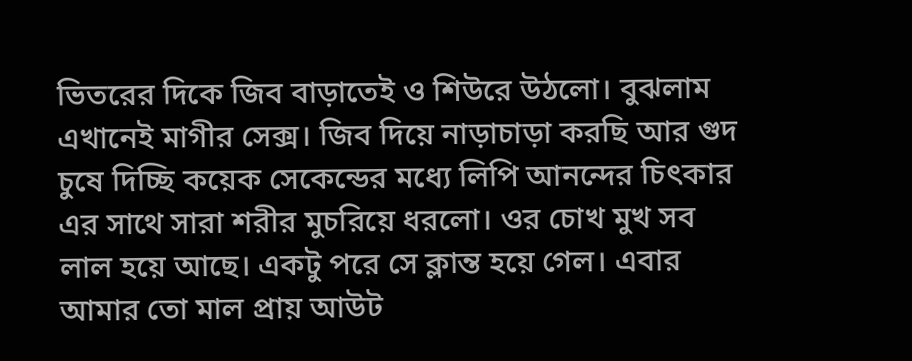ভিতরের দিকে জিব বাড়াতেই ও শিউরে উঠলো। বুঝলাম এখানেই মাগীর সেক্স। জিব দিয়ে নাড়াচাড়া করছি আর গুদ চুষে দিচ্ছি কয়েক সেকেন্ডের মধ্যে লিপি আনন্দের চিৎকার এর সাথে সারা শরীর মুচরিয়ে ধরলো। ওর চোখ মুখ সব লাল হয়ে আছে। একটু পরে সে ক্লান্ত হয়ে গেল। এবার আমার তো মাল প্রায় আউট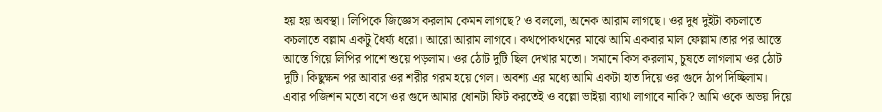হয় হয় অবস্থা। লিপিকে জিজ্ঞেস করলাম কেমন লাগছে? ও বললো, অনেক আরাম লাগছে। ওর দুধ দুইটা কচলাতে কচলাতে বল্লাম একটু ধৈর্য্য ধরো। আরো আরাম লাগবে। কথপোকথনের মাঝে আমি একবার মাল ফেল্লাম।তার পর আস্তে আস্তে গিয়ে লিপির পাশে শুয়ে পড়লাম। ওর ঠোট দুটি ছিল দেখার মতো। সমানে কিস করলাম, চুষতে লাগলাম ওর ঠোট দুটি। কিছুক্ষন পর আবার ওর শরীর গরম হয়ে গেল। অবশ্য এর মধ্যে আমি একটা হাত দিয়ে ওর গুদে ঠাপ দিচ্ছিলাম। এবার পজিশন মতো বসে ওর গুদে আমার ধোনটা ফিট করতেই ও বল্লো ভাইয়া ব্যাথা লাগাবে নাকি? আমি ওকে অভয় দিয়ে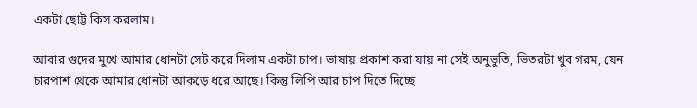একটা ছোট্ট কিস করলাম।

আবার গুদের মুখে আমার ধোনটা সেট করে দিলাম একটা চাপ। ভাষায় প্রকাশ করা যায় না সেই অনুভুতি, ভিতরটা খুব গরম, যেন চারপাশ থেকে আমার ধোনটা আকড়ে ধরে আছে। কিন্তু লিপি আর চাপ দিতে দিচ্ছে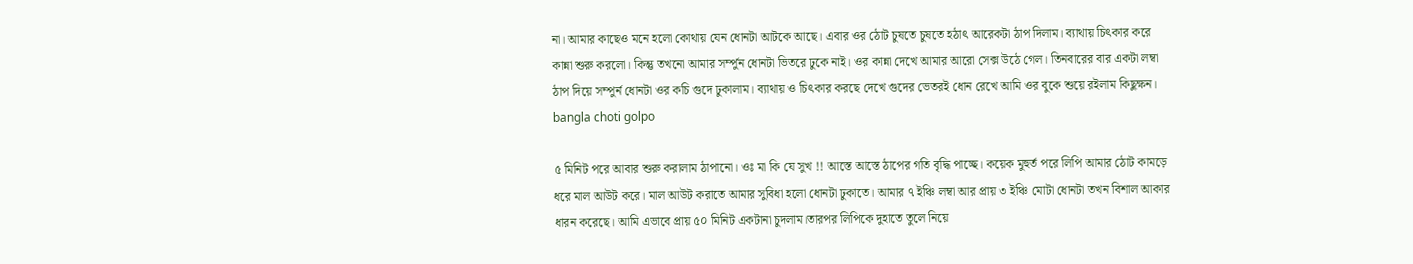না। আমার কাছেও মনে হলো কোথায় যেন ধোনটা আটকে আছে। এবার ওর ঠোট চুষতে চুষতে হঠাৎ আরেকটা ঠাপ দিলাম। ব্যাথায় চিৎকার করে কান্না শুরু করলো। কিন্তু তখনো আমার সর্ম্পুন ধোনটা ভিতরে ঢুকে নাই। ওর কান্না দেখে আমার আরো সেক্স উঠে গেল। তিনবারের বার একটা লম্বা ঠাপ দিয়ে সম্পুর্ন ধোনটা ওর কচি গুদে ঢুকালাম। ব্যাথায় ও চিৎকার করছে দেখে গুদের ভেতরই ধোন রেখে আমি ওর বুকে শুয়ে রইলাম কিছুক্ষন। bangla choti golpo

৫ মিনিট পরে আবার শুরু করালাম ঠাপানো। ওঃ মা কি যে সুখ !! আস্তে আস্তে ঠাপের গতি বৃদ্ধি পাচ্ছে। কয়েক মুহুর্ত পরে লিপি আমার ঠোট কামড়ে ধরে মাল আউট করে। মাল আউট করাতে আমার সুবিধা হলো ধোনটা ঢুকাতে। আমার ৭ ইঞ্চি লম্বা আর প্রায় ৩ ইঞ্চি মোটা ধোনটা তখন বিশাল আকার ধারন করেছে। আমি এভাবে প্রায় ৫০ মিনিট একটানা চুদলাম।তারপর লিপিকে দুহাতে তুলে নিয়ে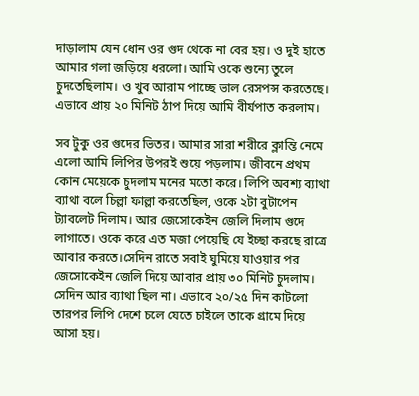দাড়ালাম যেন ধোন ওর গুদ থেকে না বের হয়। ও দুই হাতে আমার গলা জড়িয়ে ধরলো। আমি ওকে শুন্যে তুলে চুদতেছিলাম। ও খুব আরাম পাচ্ছে ভাল রেসপন্স করতেছে। এভাবে প্রায় ২০ মিনিট ঠাপ দিয়ে আমি বীর্যপাত করলাম।

সব টুকু ওর গুদের ভিতর। আমার সারা শরীরে ক্লান্তি নেমে এলো আমি লিপির উপরই শুয়ে পড়লাম। জীবনে প্রথম কোন মেয়েকে চুদলাম মনের মতো করে। লিপি অবশ্য ব্যাথা ব্যাথা বলে চিল্লা ফাল্লা করতেছিল, ওকে ২টা বুটাপেন ট্যাবলেট দিলাম। আর জেসোকেইন জেলি দিলাম গুদে লাগাতে। ওকে করে এত মজা পেয়েছি যে ইচ্ছা করছে রাত্রে আবার করতে।সেদিন রাতে সবাই ঘুমিয়ে যাওয়ার পর জেসোকেইন জেলি দিয়ে আবার প্রায় ৩০ মিনিট চুদলাম। সেদিন আর ব্যাথা ছিল না। এভাবে ২০/২৫ দিন কাটলো তারপর লিপি দেশে চলে যেতে চাইলে তাকে গ্রামে দিয়ে আসা হয়।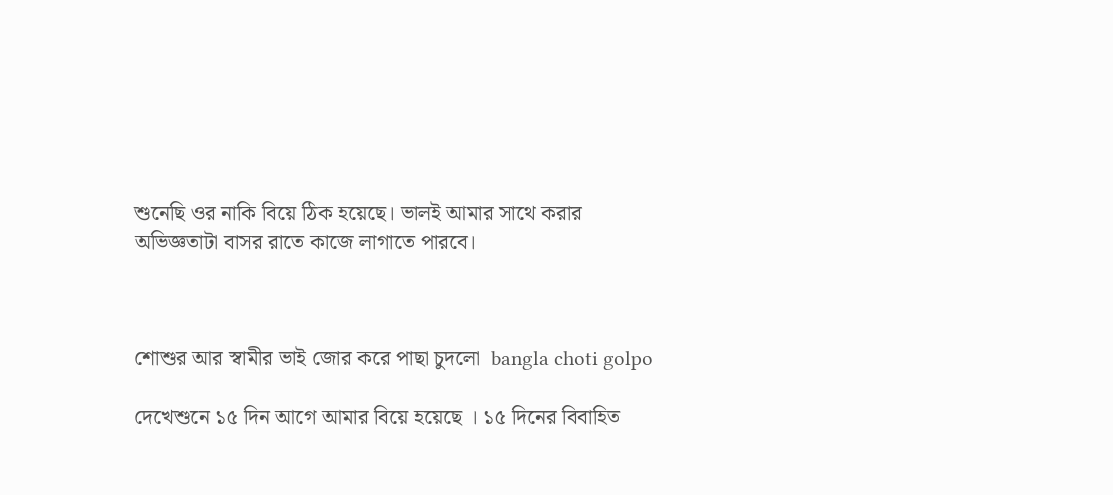শুনেছি ওর নাকি বিয়ে ঠিক হয়েছে। ভালই আমার সাথে করার অভিজ্ঞতাটা বাসর রাতে কাজে লাগাতে পারবে।



শোশুর আর স্বামীর ভাই জোর করে পাছা চুদলো  bangla choti golpo

দেখেশুনে ১৫ দিন আগে আমার বিয়ে হয়েছে । ১৫ দিনের বিবাহিত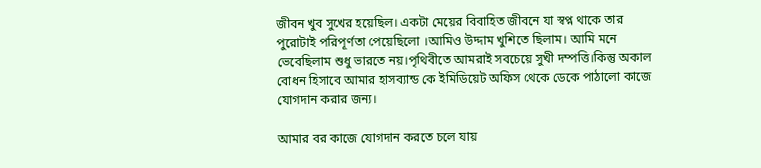জীবন খুব সুখের হয়েছিল। একটা মেয়ের বিবাহিত জীবনে যা স্বপ্ন থাকে তার পুরোটাই পরিপূর্ণতা পেয়েছিলো ।আমিও উদ্দাম খুশিতে ছিলাম। আমি মনে ভেবেছিলাম শুধু ভারতে নয়।পৃথিবীতে আমরাই সবচেয়ে সুখী দম্পত্তি।কিন্তু অকাল বোধন হিসাবে আমার হাসব্যান্ড কে ইমিডিয়েট অফিস থেকে ডেকে পাঠালো কাজে যোগদান করার জন্য।

আমার বর কাজে যোগদান করতে চলে যায়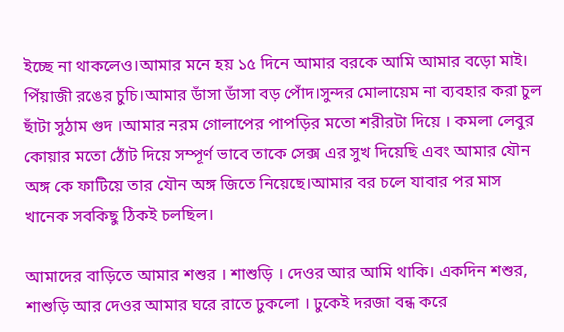ইচ্ছে না থাকলেও।আমার মনে হয় ১৫ দিনে আমার বরকে আমি আমার বড়ো মাই। পিঁয়াজী রঙের চুচি।আমার ডাঁসা ডাঁসা বড় পোঁদ।সুন্দর মোলায়েম না ব্যবহার করা চুল ছাঁটা সুঠাম গুদ ।আমার নরম গোলাপের পাপড়ির মতো শরীরটা দিয়ে । কমলা লেবুর কোয়ার মতো ঠোঁট দিয়ে সম্পূর্ণ ভাবে তাকে সেক্স এর সুখ দিয়েছি এবং আমার যৌন অঙ্গ কে ফাটিয়ে তার যৌন অঙ্গ জিতে নিয়েছে।আমার বর চলে যাবার পর মাস খানেক সবকিছু ঠিকই চলছিল।

আমাদের বাড়িতে আমার শশুর । শাশুড়ি । দেওর আর আমি থাকি। একদিন শশুর, শাশুড়ি আর দেওর আমার ঘরে রাতে ঢুকলো । ঢুকেই দরজা বন্ধ করে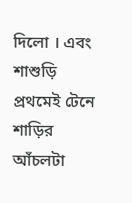দিলো । এবং শাশুড়ি প্রথমেই টেনে শাড়ির আঁচলটা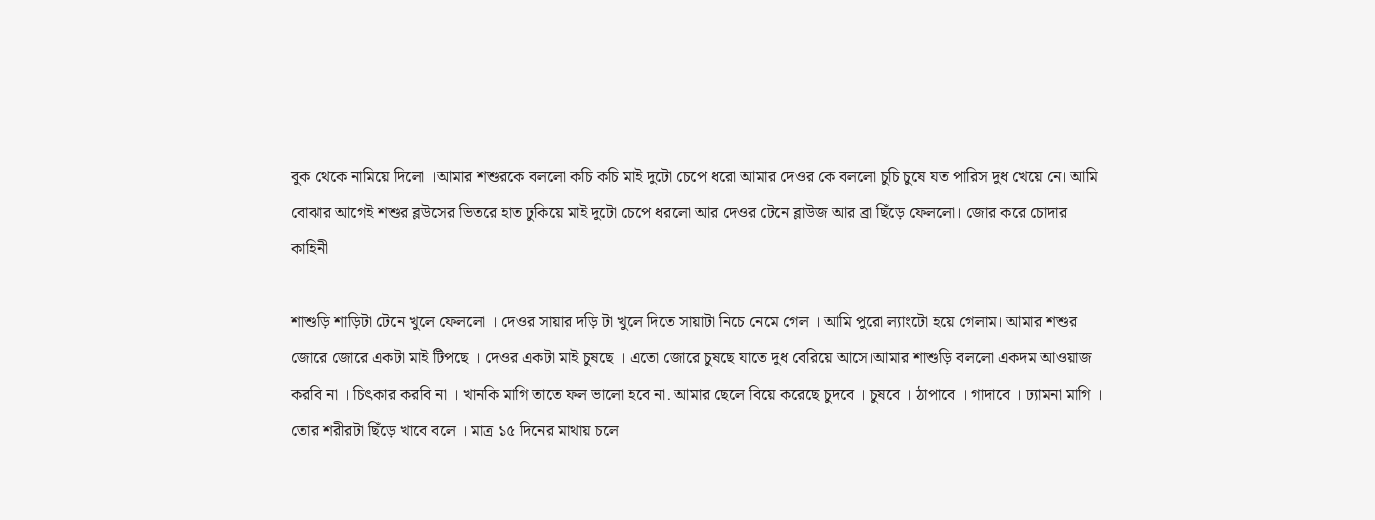বুক থেকে নামিয়ে দিলো ।আমার শশুরকে বললো কচি কচি মাই দুটো চেপে ধরো আমার দেওর কে বললো চুচি চুষে যত পারিস দুধ খেয়ে নে। আমি বোঝার আগেই শশুর ব্লউসের ভিতরে হাত ঢুকিয়ে মাই দুটো চেপে ধরলো আর দেওর টেনে ব্লাউজ আর ব্রা ছিঁড়ে ফেললো। জোর করে চোদার কাহিনী

শাশুড়ি শাড়িটা টেনে খুলে ফেললো । দেওর সায়ার দড়ি টা খুলে দিতে সায়াটা নিচে নেমে গেল । আমি পুরো ল্যাংটো হয়ে গেলাম। আমার শশুর জোরে জোরে একটা মাই টিপছে । দেওর একটা মাই চুষছে । এতো জোরে চুষছে যাতে দুধ বেরিয়ে আসে।আমার শাশুড়ি বললো একদম আওয়াজ করবি না । চিৎকার করবি না । খানকি মাগি তাতে ফল ভালো হবে না. আমার ছেলে বিয়ে করেছে চুদবে । চুষবে । ঠাপাবে । গাদাবে । ঢ্যামনা মাগি । তোর শরীরটা ছিঁড়ে খাবে বলে । মাত্র ১৫ দিনের মাথায় চলে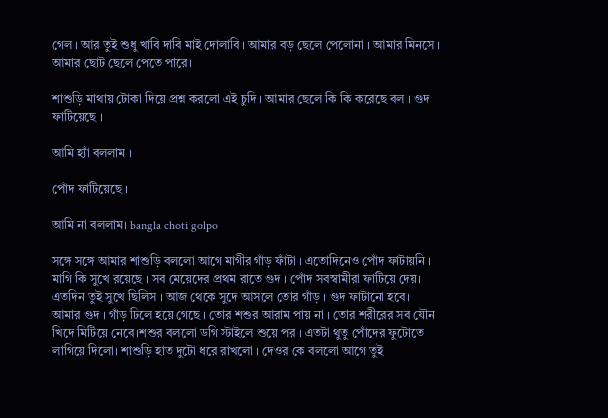গেল । আর তুই শুধু খাবি দাবি মাই দোলাবি । আমার বড় ছেলে পেলোনা । আমার মিনসে । আমার ছোট ছেলে পেতে পারে।

শাশুড়ি মাথায় টোকা দিয়ে প্রশ্ন করলো এই চুদি । আমার ছেলে কি কি করেছে বল । গুদ ফাটিয়েছে ।

আমি হ্যাঁ বললাম ।

পোঁদ ফাটিয়েছে ।

আমি না বললাম। bangla choti golpo

সঙ্গে সঙ্গে আমার শাশুড়ি বললো আগে মাগীর গাঁড় ফাঁটা । এতোদিনেও পোঁদ ফাটায়নি । মাগি কি সুখে রয়েছে । সব মেয়েদের প্রথম রাতে গুদ । পোঁদ সবস্বামীরা ফাটিয়ে দেয়। এতদিন তুই সুখে ছিলিস । আজ থেকে সুদে আসলে তোর গাঁড় । গুদ ফাটানো হবে। আমার গুদ । গাঁড় ঢিলে হয়ে গেছে । তোর শশুর আরাম পায় না । তোর শরীরের সব যৌন খিদে মিটিয়ে নেবে।শশুর বললো ডগি স্টাইলে শুয়ে পর । এতটা থুতু পোঁদের ফুটোতে লাগিয়ে দিলো। শাশুড়ি হাত দুটো ধরে রাখলো । দেওর কে বললো আগে তুই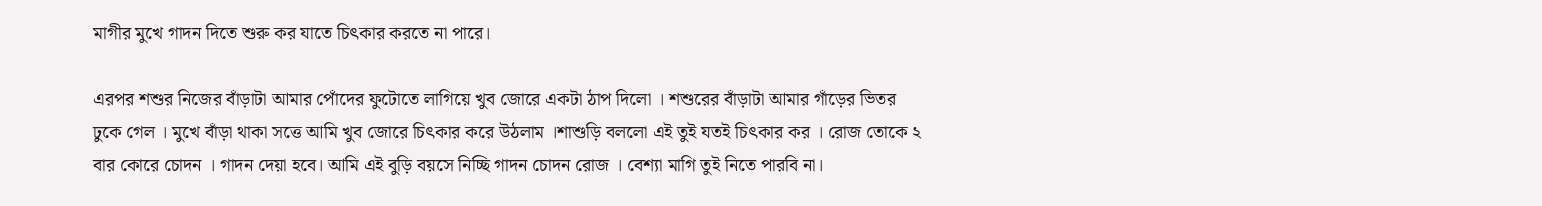মাগীর মুখে গাদন দিতে শুরু কর যাতে চিৎকার করতে না পারে।

এরপর শশুর নিজের বাঁড়াটা আমার পোঁদের ফুটোতে লাগিয়ে খুব জোরে একটা ঠাপ দিলো । শশুরের বাঁড়াটা আমার গাঁড়ের ভিতর ঢুকে গেল । মুখে বাঁড়া থাকা সত্তে আমি খুব জোরে চিৎকার করে উঠলাম ।শাশুড়ি বললো এই তুই যতই চিৎকার কর । রোজ তোকে ২ বার কোরে চোদন । গাদন দেয়া হবে। আমি এই বুড়ি বয়সে নিচ্ছি গাদন চোদন রোজ । বেশ্যা মাগি তুই নিতে পারবি না।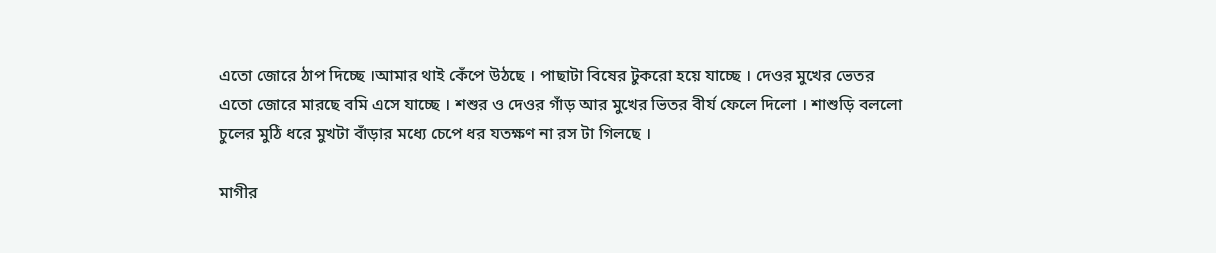এতো জোরে ঠাপ দিচ্ছে ।আমার থাই কেঁপে উঠছে । পাছাটা বিষের টুকরো হয়ে যাচ্ছে । দেওর মুখের ভেতর এতো জোরে মারছে বমি এসে যাচ্ছে । শশুর ও দেওর গাঁড় আর মুখের ভিতর বীর্য ফেলে দিলো । শাশুড়ি বললো চুলের মুঠি ধরে মুখটা বাঁড়ার মধ্যে চেপে ধর যতক্ষণ না রস টা গিলছে ।

মাগীর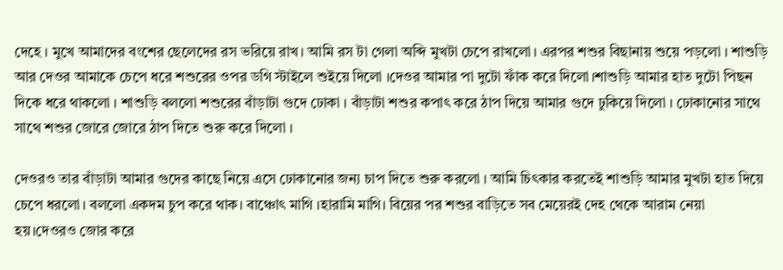দেহে । মুখে আমাদের বংশের ছেলেদের রস ভরিয়ে রাখ। আমি রস টা গেলা অব্দি মুখটা চেপে রাখলো। এরপর শশুর বিছানায় শুয়ে পড়লো । শাশুড়ি আর দেওর আমাকে চেপে ধরে শশুরের ওপর ডগি স্টাইলে শুইয়ে দিলো ।দেওর আমার পা দুটো ফাঁক করে দিলো।শাশুড়ি আমার হাত দুটো পিছন দিকে ধরে থাকলো । শাশুড়ি বললো শশুরের বাঁড়াটা গুদে ঢোকা । বাঁড়াটা শশুর কপাৎ করে ঠাপ দিয়ে আমার গুদে ঢুকিয়ে দিলো । ঢোকানোর সাথে সাথে শশুর জোরে জোরে ঠাপ দিতে শুরু করে দিলো ।

দেওরও তার বাঁড়াটা আমার গুদের কাছে নিয়ে এসে ঢোকানোর জন্য চাপ দিতে শুরু করলো । আমি চিৎকার করতেই শাশুড়ি আমার মুখটা হাত দিয়ে চেপে ধরলো। বললো একদম চুপ করে থাক। বাঞ্চোৎ মাগি ।হারামি মাগি। বিয়ের পর শশুর বাড়িতে সব মেয়েরই দেহ থেকে আরাম নেয়া হয়।দেওরও জোর করে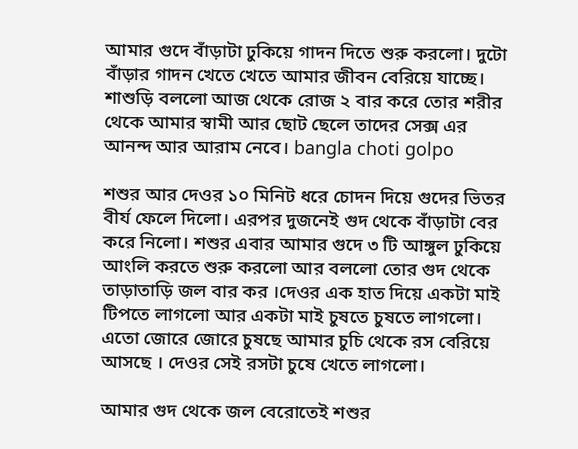আমার গুদে বাঁড়াটা ঢুকিয়ে গাদন দিতে শুরু করলো। দুটো বাঁড়ার গাদন খেতে খেতে আমার জীবন বেরিয়ে যাচ্ছে। শাশুড়ি বললো আজ থেকে রোজ ২ বার করে তোর শরীর থেকে আমার স্বামী আর ছোট ছেলে তাদের সেক্স এর আনন্দ আর আরাম নেবে। bangla choti golpo

শশুর আর দেওর ১০ মিনিট ধরে চোদন দিয়ে গুদের ভিতর বীর্য ফেলে দিলো। এরপর দুজনেই গুদ থেকে বাঁড়াটা বের করে নিলো। শশুর এবার আমার গুদে ৩ টি আঙ্গুল ঢুকিয়ে আংলি করতে শুরু করলো আর বললো তোর গুদ থেকে তাড়াতাড়ি জল বার কর ।দেওর এক হাত দিয়ে একটা মাই টিপতে লাগলো আর একটা মাই চুষতে চুষতে লাগলো। এতো জোরে জোরে চুষছে আমার চুচি থেকে রস বেরিয়ে আসছে । দেওর সেই রসটা চুষে খেতে লাগলো।

আমার গুদ থেকে জল বেরোতেই শশুর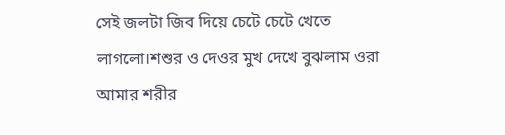সেই জলটা জিব দিয়ে চেটে চেটে খেতে লাগলো।শশুর ও দেওর মুখ দেখে বুঝলাম ওরা আমার শরীর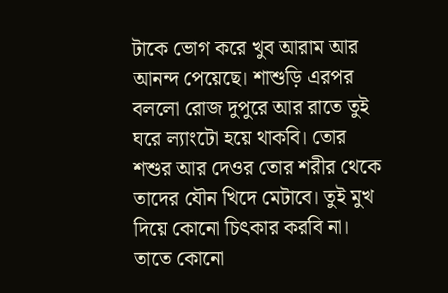টাকে ভোগ করে খুব আরাম আর আনন্দ পেয়েছে। শাশুড়ি এরপর বললো রোজ দুপুরে আর রাতে তুই ঘরে ল্যাংটো হয়ে থাকবি। তোর শশুর আর দেওর তোর শরীর থেকে তাদের যৌন খিদে মেটাবে। তুই মুখ দিয়ে কোনো চিৎকার করবি না। তাতে কোনো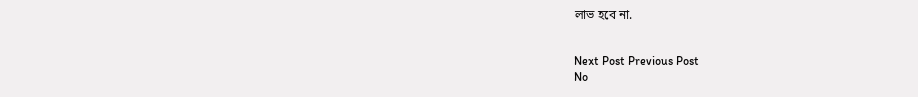লাভ হবে না.


Next Post Previous Post
No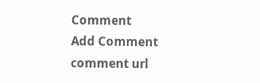Comment
Add Comment
comment url